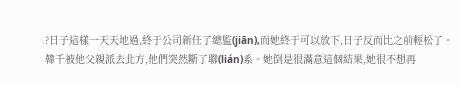?日子這樣一天天地過,終于公司新任了總監(jiān),而她終于可以放下,日子反而比之前輕松了。
韓千被他父親派去北方,他們突然斷了聯(lián)系。她倒是很滿意這個結果,她很不想再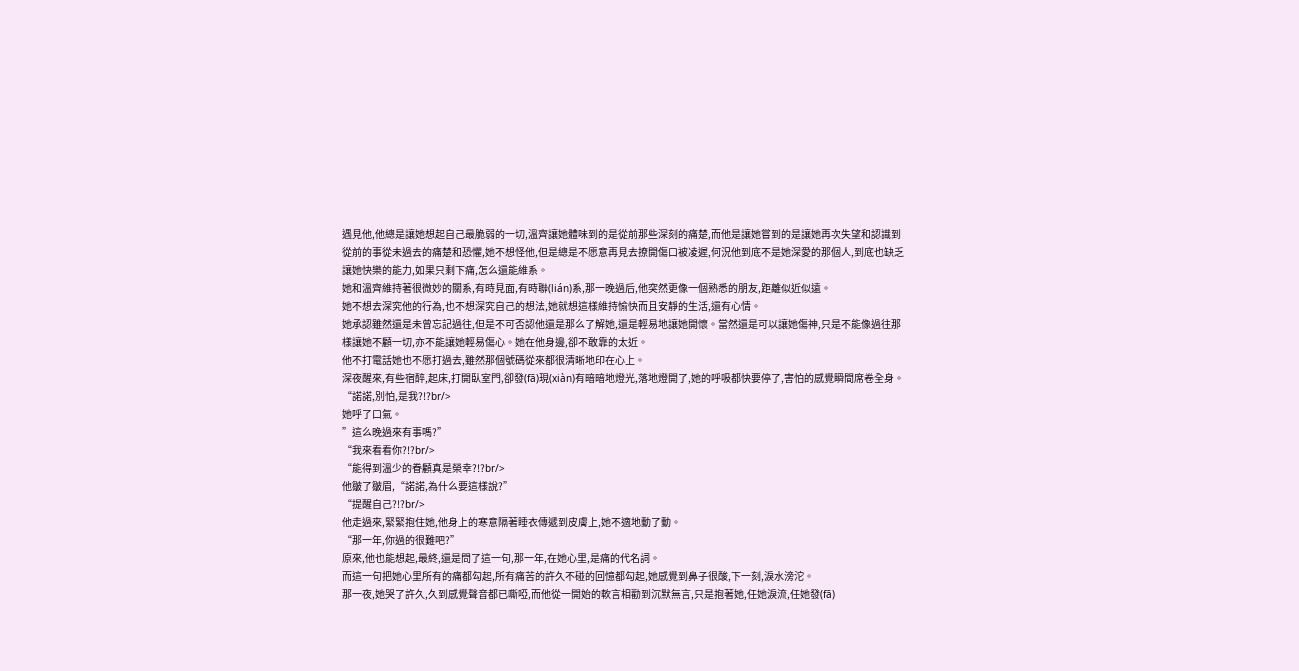遇見他,他總是讓她想起自己最脆弱的一切,溫齊讓她體味到的是從前那些深刻的痛楚,而他是讓她嘗到的是讓她再次失望和認識到從前的事從未過去的痛楚和恐懼,她不想怪他,但是總是不愿意再見去撩開傷口被凌遲,何況他到底不是她深愛的那個人,到底也缺乏讓她快樂的能力,如果只剩下痛,怎么還能維系。
她和溫齊維持著很微妙的關系,有時見面,有時聯(lián)系,那一晚過后,他突然更像一個熟悉的朋友,距離似近似遠。
她不想去深究他的行為,也不想深究自己的想法,她就想這樣維持愉快而且安靜的生活,還有心情。
她承認雖然還是未曾忘記過往,但是不可否認他還是那么了解她,還是輕易地讓她開懷。當然還是可以讓她傷神,只是不能像過往那樣讓她不顧一切,亦不能讓她輕易傷心。她在他身邊,卻不敢靠的太近。
他不打電話她也不愿打過去,雖然那個號碼從來都很清晰地印在心上。
深夜醒來,有些宿醉,起床,打開臥室門,卻發(fā)現(xiàn)有暗暗地燈光,落地燈開了,她的呼吸都快要停了,害怕的感覺瞬間席卷全身。
“諾諾,別怕,是我?!?br/>
她呼了口氣。
”這么晚過來有事嗎?”
“我來看看你?!?br/>
“能得到溫少的眷顧真是榮幸?!?br/>
他皺了皺眉,“諾諾,為什么要這樣說?”
“提醒自己?!?br/>
他走過來,緊緊抱住她,他身上的寒意隔著睡衣傳遞到皮膚上,她不適地動了動。
“那一年,你過的很難吧?”
原來,他也能想起,最終,還是問了這一句,那一年,在她心里,是痛的代名詞。
而這一句把她心里所有的痛都勾起,所有痛苦的許久不碰的回憶都勾起,她感覺到鼻子很酸,下一刻,淚水滂沱。
那一夜,她哭了許久,久到感覺聲音都已嘶啞,而他從一開始的軟言相勸到沉默無言,只是抱著她,任她淚流,任她發(fā)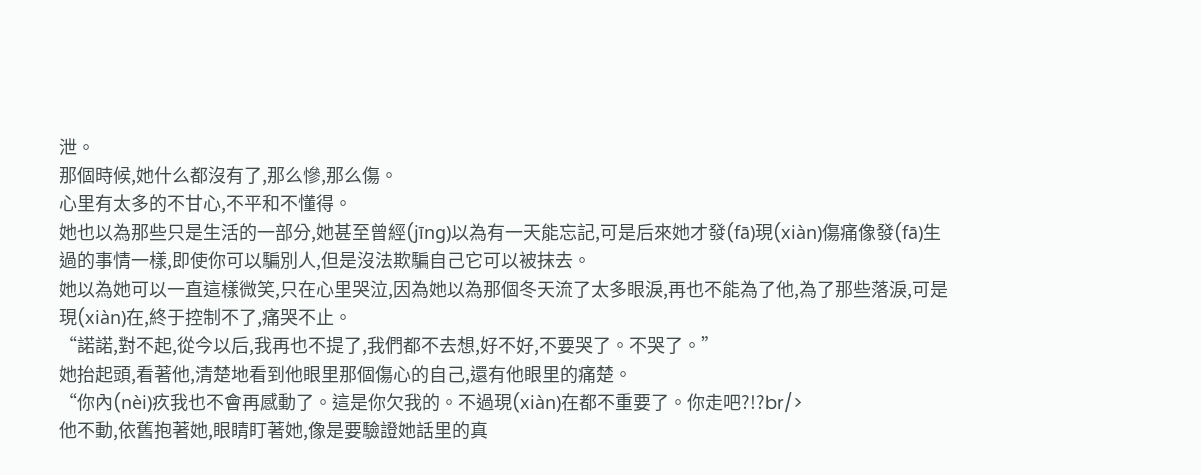泄。
那個時候,她什么都沒有了,那么慘,那么傷。
心里有太多的不甘心,不平和不懂得。
她也以為那些只是生活的一部分,她甚至曾經(jīng)以為有一天能忘記,可是后來她才發(fā)現(xiàn)傷痛像發(fā)生過的事情一樣,即使你可以騙別人,但是沒法欺騙自己它可以被抹去。
她以為她可以一直這樣微笑,只在心里哭泣,因為她以為那個冬天流了太多眼淚,再也不能為了他,為了那些落淚,可是現(xiàn)在,終于控制不了,痛哭不止。
“諾諾,對不起,從今以后,我再也不提了,我們都不去想,好不好,不要哭了。不哭了。”
她抬起頭,看著他,清楚地看到他眼里那個傷心的自己,還有他眼里的痛楚。
“你內(nèi)疚我也不會再感動了。這是你欠我的。不過現(xiàn)在都不重要了。你走吧?!?br/>
他不動,依舊抱著她,眼睛盯著她,像是要驗證她話里的真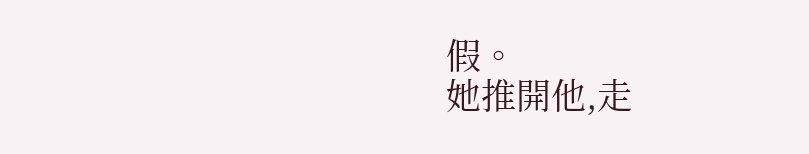假。
她推開他,走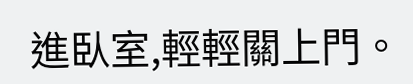進臥室,輕輕關上門。